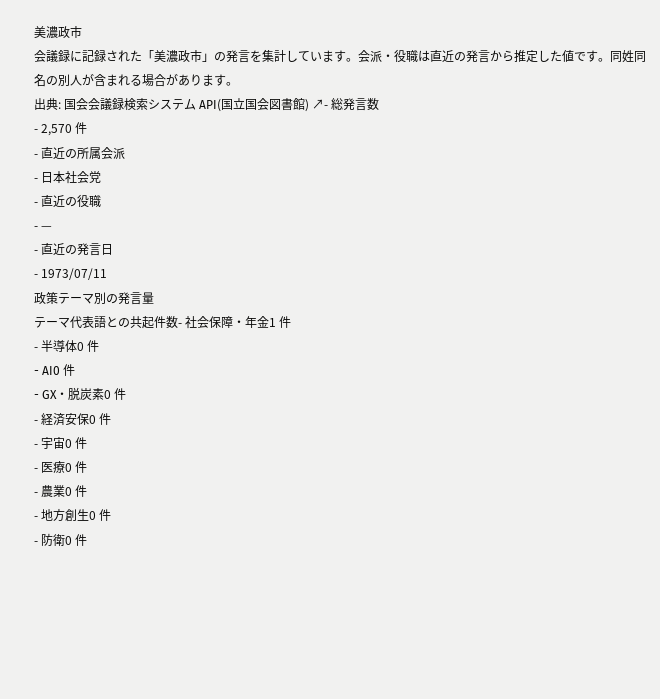美濃政市
会議録に記録された「美濃政市」の発言を集計しています。会派・役職は直近の発言から推定した値です。同姓同名の別人が含まれる場合があります。
出典: 国会会議録検索システム API(国立国会図書館) ↗- 総発言数
- 2,570 件
- 直近の所属会派
- 日本社会党
- 直近の役職
- —
- 直近の発言日
- 1973/07/11
政策テーマ別の発言量
テーマ代表語との共起件数- 社会保障・年金1 件
- 半導体0 件
- AI0 件
- GX・脱炭素0 件
- 経済安保0 件
- 宇宙0 件
- 医療0 件
- 農業0 件
- 地方創生0 件
- 防衛0 件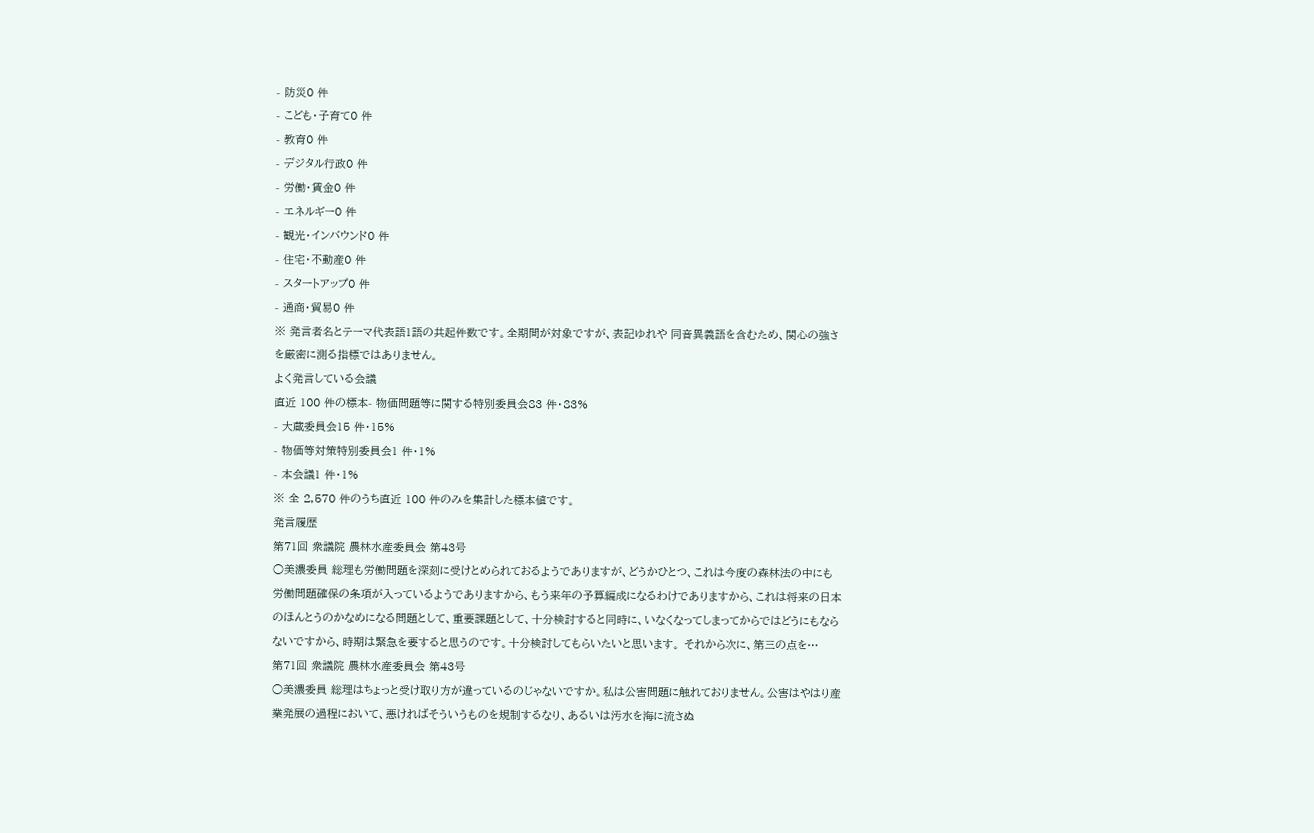- 防災0 件
- こども・子育て0 件
- 教育0 件
- デジタル行政0 件
- 労働・賃金0 件
- エネルギー0 件
- 観光・インバウンド0 件
- 住宅・不動産0 件
- スタートアップ0 件
- 通商・貿易0 件
※ 発言者名とテーマ代表語1語の共起件数です。全期間が対象ですが、表記ゆれや 同音異義語を含むため、関心の強さを厳密に測る指標ではありません。
よく発言している会議
直近 100 件の標本- 物価問題等に関する特別委員会83 件・83%
- 大蔵委員会15 件・15%
- 物価等対策特別委員会1 件・1%
- 本会議1 件・1%
※ 全 2,570 件のうち直近 100 件のみを集計した標本値です。
発言履歴
第71回 衆議院 農林水産委員会 第43号
○美濃委員 総理も労働問題を深刻に受けとめられておるようでありますが、どうかひとつ、これは今度の森林法の中にも労働問題確保の条項が入っているようでありますから、もう来年の予算編成になるわけでありますから、これは将来の日本のほんとうのかなめになる問題として、重要課題として、十分検討すると同時に、いなくなってしまってからではどうにもならないですから、時期は緊急を要すると思うのです。十分検討してもらいたいと思います。 それから次に、第三の点を…
第71回 衆議院 農林水産委員会 第43号
○美濃委員 総理はちょっと受け取り方が違っているのじゃないですか。私は公害問題に触れておりません。公害はやはり産業発展の過程において、悪ければそういうものを規制するなり、あるいは汚水を海に流さぬ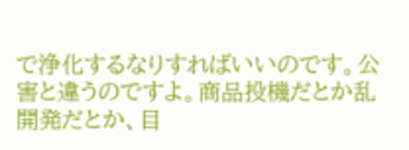で浄化するなりすればいいのです。公害と違うのですよ。商品投機だとか乱開発だとか、目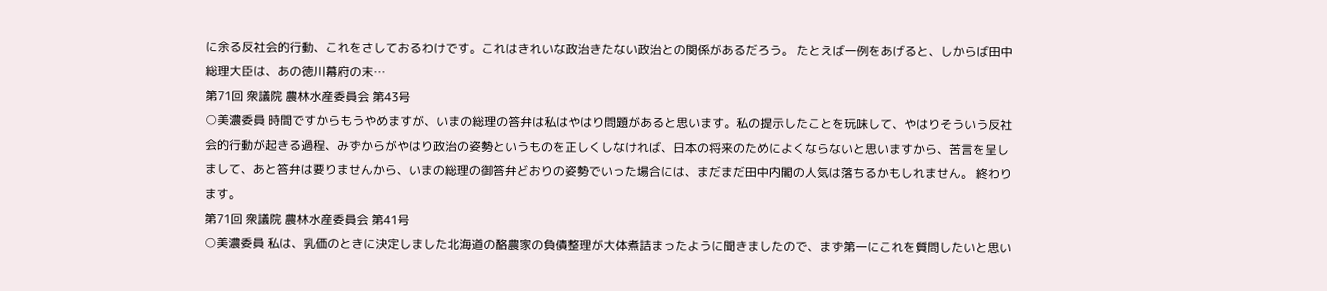に余る反社会的行動、これをさしておるわけです。これはきれいな政治きたない政治との関係があるだろう。 たとえば一例をあげると、しからば田中総理大臣は、あの徳川幕府の末…
第71回 衆議院 農林水産委員会 第43号
○美濃委員 時間ですからもうやめますが、いまの総理の答弁は私はやはり問題があると思います。私の提示したことを玩味して、やはりそういう反社会的行動が起きる過程、みずからがやはり政治の姿勢というものを正しくしなければ、日本の将来のためによくならないと思いますから、苦言を呈しまして、あと答弁は要りませんから、いまの総理の御答弁どおりの姿勢でいった場合には、まだまだ田中内閣の人気は落ちるかもしれません。 終わります。
第71回 衆議院 農林水産委員会 第41号
○美濃委員 私は、乳価のときに決定しました北海道の酪農家の負債整理が大体煮詰まったように聞きましたので、まず第一にこれを質問したいと思い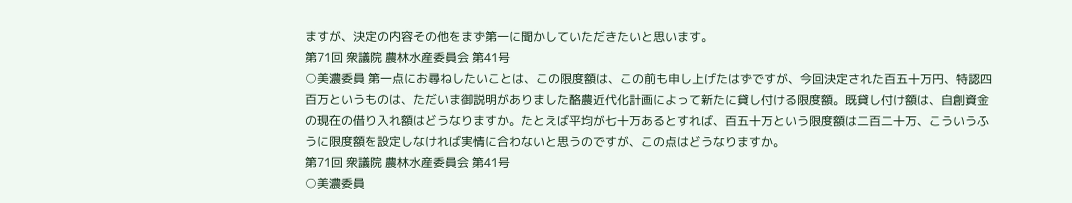ますが、決定の内容その他をまず第一に聞かしていただきたいと思います。
第71回 衆議院 農林水産委員会 第41号
○美濃委員 第一点にお尋ねしたいことは、この限度額は、この前も申し上げたはずですが、今回決定された百五十万円、特認四百万というものは、ただいま御説明がありました酪農近代化計画によって新たに貸し付ける限度額。既貸し付け額は、自創資金の現在の借り入れ額はどうなりますか。たとえば平均が七十万あるとすれば、百五十万という限度額は二百二十万、こういうふうに限度額を設定しなければ実情に合わないと思うのですが、この点はどうなりますか。
第71回 衆議院 農林水産委員会 第41号
○美濃委員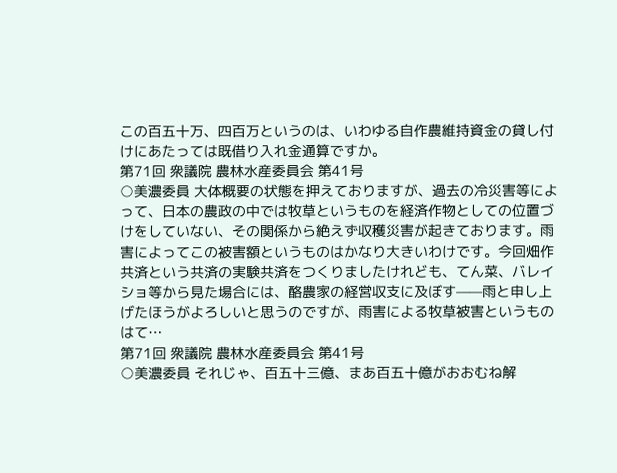この百五十万、四百万というのは、いわゆる自作農維持資金の貸し付けにあたっては既借り入れ金通算ですか。
第71回 衆議院 農林水産委員会 第41号
○美濃委員 大体概要の状態を押えておりますが、過去の冷災害等によって、日本の農政の中では牧草というものを経済作物としての位置づけをしていない、その関係から絶えず収穫災害が起きております。雨害によってこの被害額というものはかなり大きいわけです。今回畑作共済という共済の実験共済をつくりましたけれども、てん菜、バレイショ等から見た場合には、酪農家の経営収支に及ぼす——雨と申し上げたほうがよろしいと思うのですが、雨害による牧草被害というものはて…
第71回 衆議院 農林水産委員会 第41号
○美濃委員 それじゃ、百五十三億、まあ百五十億がおおむね解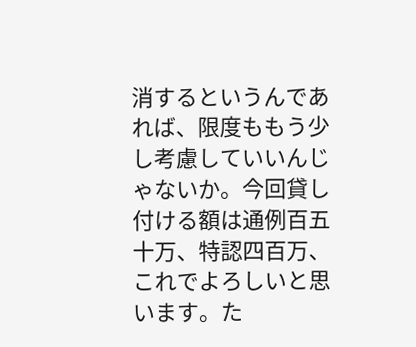消するというんであれば、限度ももう少し考慮していいんじゃないか。今回貸し付ける額は通例百五十万、特認四百万、これでよろしいと思います。た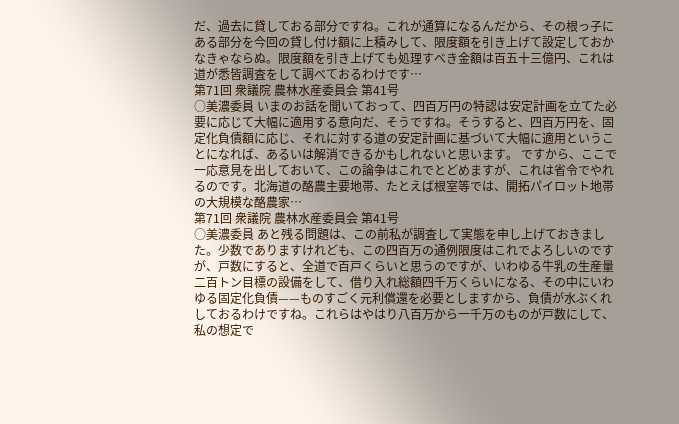だ、過去に貸しておる部分ですね。これが通算になるんだから、その根っ子にある部分を今回の貸し付け額に上積みして、限度額を引き上げて設定しておかなきゃならぬ。限度額を引き上げても処理すべき金額は百五十三億円、これは道が悉皆調査をして調べておるわけです…
第71回 衆議院 農林水産委員会 第41号
○美濃委員 いまのお話を聞いておって、四百万円の特認は安定計画を立てた必要に応じて大幅に適用する意向だ、そうですね。そうすると、四百万円を、固定化負債額に応じ、それに対する道の安定計画に基づいて大幅に適用ということになれば、あるいは解消できるかもしれないと思います。 ですから、ここで一応意見を出しておいて、この論争はこれでとどめますが、これは省令でやれるのです。北海道の酪農主要地帯、たとえば根室等では、開拓パイロット地帯の大規模な酪農家…
第71回 衆議院 農林水産委員会 第41号
○美濃委員 あと残る問題は、この前私が調査して実態を申し上げておきました。少数でありますけれども、この四百万の通例限度はこれでよろしいのですが、戸数にすると、全道で百戸くらいと思うのですが、いわゆる牛乳の生産量二百トン目標の設備をして、借り入れ総額四千万くらいになる、その中にいわゆる固定化負債——ものすごく元利償還を必要としますから、負債が水ぶくれしておるわけですね。これらはやはり八百万から一千万のものが戸数にして、私の想定で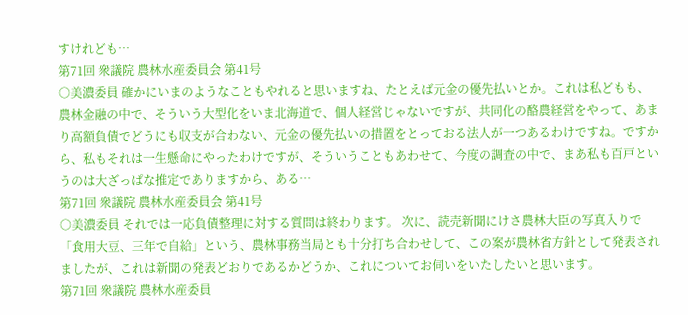すけれども…
第71回 衆議院 農林水産委員会 第41号
○美濃委員 確かにいまのようなこともやれると思いますね、たとえば元金の優先払いとか。これは私どもも、農林金融の中で、そういう大型化をいま北海道で、個人経営じゃないですが、共同化の酪農経営をやって、あまり高額負債でどうにも収支が合わない、元金の優先払いの措置をとっておる法人が一つあるわけですね。ですから、私もそれは一生懸命にやったわけですが、そういうこともあわせて、今度の調査の中で、まあ私も百戸というのは大ざっぱな推定でありますから、ある…
第71回 衆議院 農林水産委員会 第41号
○美濃委員 それでは一応負債整理に対する質問は終わります。 次に、読売新聞にけさ農林大臣の写真入りで「食用大豆、三年で自給」という、農林事務当局とも十分打ち合わせして、この案が農林省方針として発表されましたが、これは新聞の発表どおりであるかどうか、これについてお伺いをいたしたいと思います。
第71回 衆議院 農林水産委員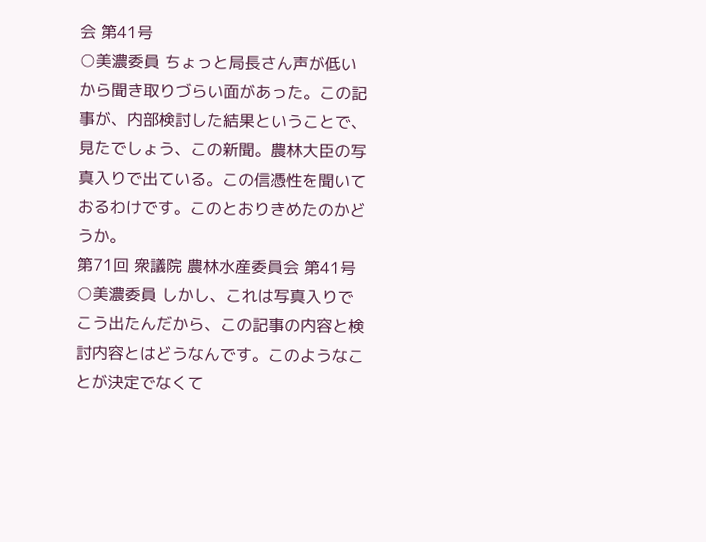会 第41号
○美濃委員 ちょっと局長さん声が低いから聞き取りづらい面があった。この記事が、内部検討した結果ということで、見たでしょう、この新聞。農林大臣の写真入りで出ている。この信憑性を聞いておるわけです。このとおりきめたのかどうか。
第71回 衆議院 農林水産委員会 第41号
○美濃委員 しかし、これは写真入りでこう出たんだから、この記事の内容と検討内容とはどうなんです。このようなことが決定でなくて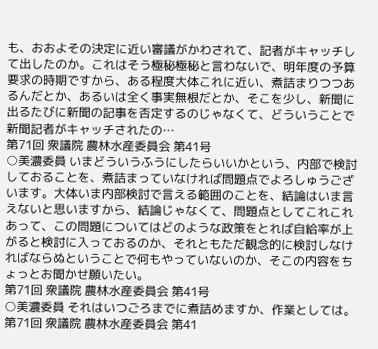も、おおよその決定に近い審議がかわされて、記者がキャッチして出したのか。これはそう極秘極秘と言わないで、明年度の予算要求の時期ですから、ある程度大体これに近い、煮詰まりつつあるんだとか、あるいは全く事実無根だとか、そこを少し、新聞に出るたびに新聞の記事を否定するのじゃなくて、どういうことで新聞記者がキャッチされたの…
第71回 衆議院 農林水産委員会 第41号
○美濃委員 いまどういうふうにしたらいいかという、内部で検討しておることを、煮詰まっていなければ問題点でよろしゅうございます。大体いま内部検討で言える範囲のことを、結論はいま言えないと思いますから、結論じゃなくて、問題点としてこれこれあって、この問題についてはどのような政策をとれば自給率が上がると検討に入っておるのか、それともただ観念的に検討しなければならぬということで何もやっていないのか、そこの内容をちょっとお聞かせ願いたい。
第71回 衆議院 農林水産委員会 第41号
○美濃委員 それはいつごろまでに煮詰めますか、作業としては。
第71回 衆議院 農林水産委員会 第41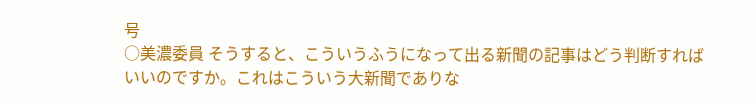号
○美濃委員 そうすると、こういうふうになって出る新聞の記事はどう判断すればいいのですか。これはこういう大新聞でありな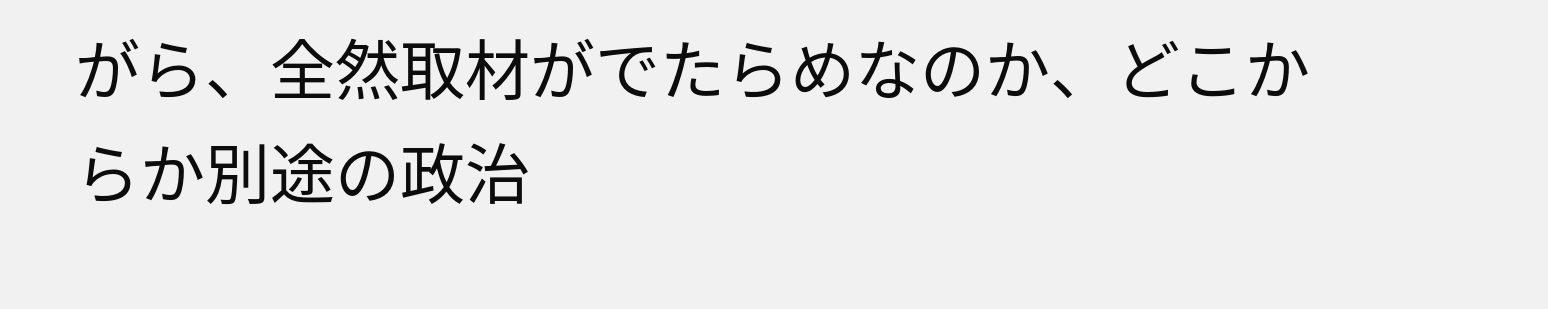がら、全然取材がでたらめなのか、どこからか別途の政治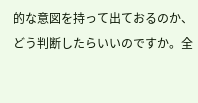的な意図を持って出ておるのか、どう判断したらいいのですか。全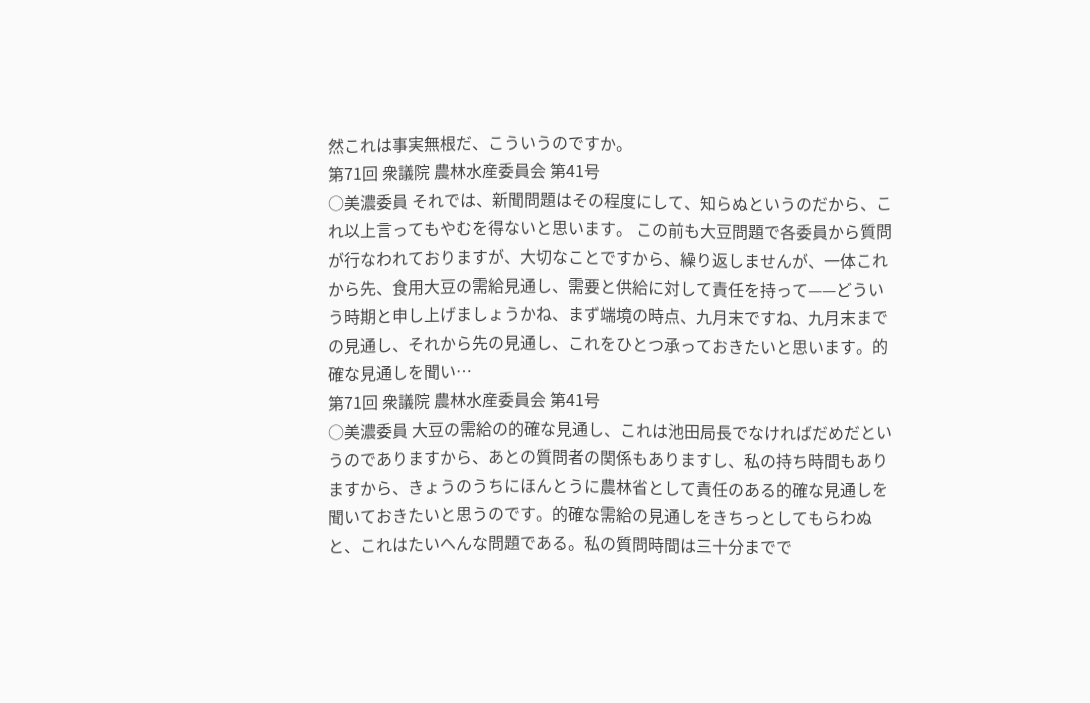然これは事実無根だ、こういうのですか。
第71回 衆議院 農林水産委員会 第41号
○美濃委員 それでは、新聞問題はその程度にして、知らぬというのだから、これ以上言ってもやむを得ないと思います。 この前も大豆問題で各委員から質問が行なわれておりますが、大切なことですから、繰り返しませんが、一体これから先、食用大豆の需給見通し、需要と供給に対して責任を持って——どういう時期と申し上げましょうかね、まず端境の時点、九月末ですね、九月末までの見通し、それから先の見通し、これをひとつ承っておきたいと思います。的確な見通しを聞い…
第71回 衆議院 農林水産委員会 第41号
○美濃委員 大豆の需給の的確な見通し、これは池田局長でなければだめだというのでありますから、あとの質問者の関係もありますし、私の持ち時間もありますから、きょうのうちにほんとうに農林省として責任のある的確な見通しを聞いておきたいと思うのです。的確な需給の見通しをきちっとしてもらわぬと、これはたいへんな問題である。私の質問時間は三十分までで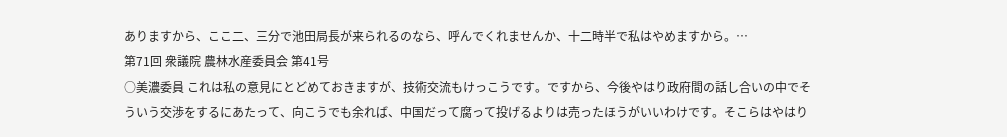ありますから、ここ二、三分で池田局長が来られるのなら、呼んでくれませんか、十二時半で私はやめますから。…
第71回 衆議院 農林水産委員会 第41号
○美濃委員 これは私の意見にとどめておきますが、技術交流もけっこうです。ですから、今後やはり政府間の話し合いの中でそういう交渉をするにあたって、向こうでも余れば、中国だって腐って投げるよりは売ったほうがいいわけです。そこらはやはり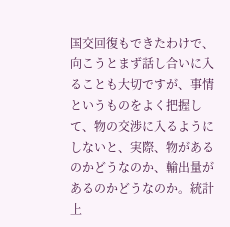国交回復もできたわけで、向こうとまず話し合いに入ることも大切ですが、事情というものをよく把握して、物の交渉に入るようにしないと、実際、物があるのかどうなのか、輸出量があるのかどうなのか。統計上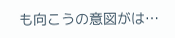も向こうの意図がは…